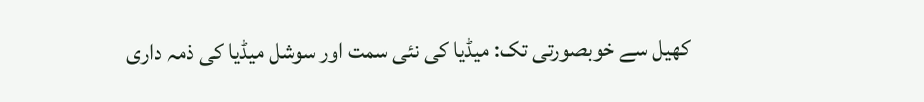کھیل سے خوبصورتی تک: میڈیا کی نئی سمت اور سوشل میڈیا کی ذمہ داری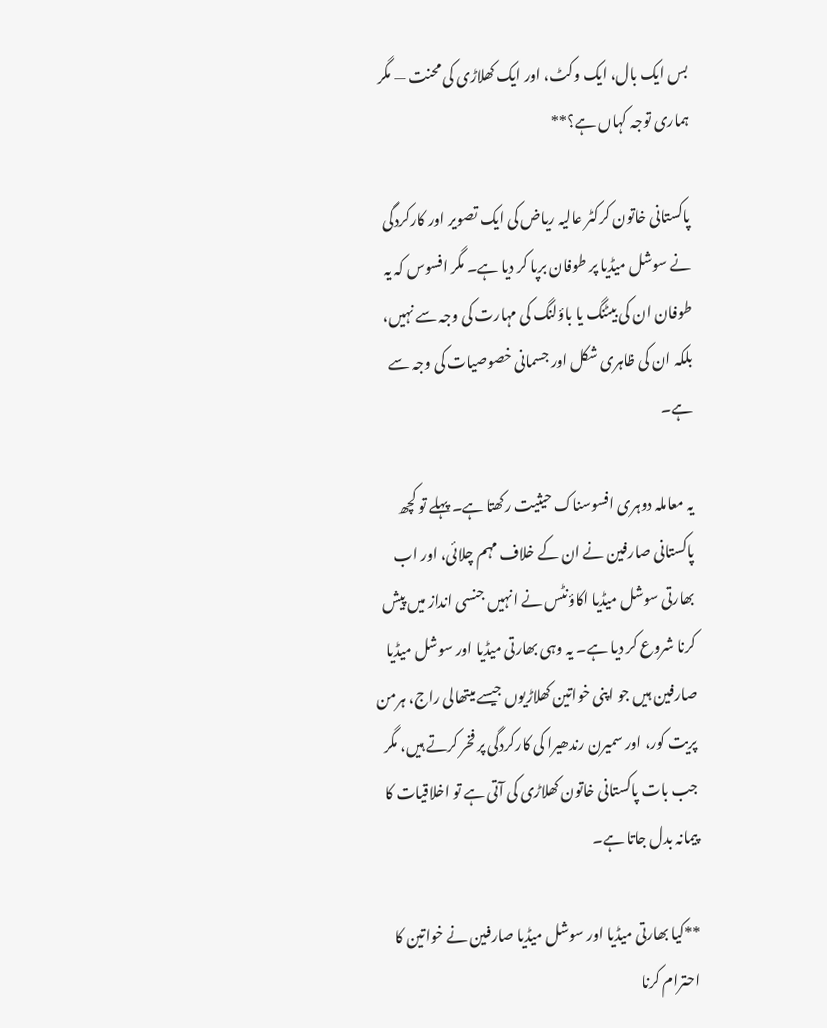بس ایک بال، ایک وکٹ، اور ایک کھلاڑی کی محنت — مگر ہماری توجہ کہاں ہے؟**

پاکستانی خاتون کرکٹر عالیہ ریاض کی ایک تصویر اور کارکردگی نے سوشل میڈیا پر طوفان برپا کر دیا ہے۔ مگر افسوس کہ یہ طوفان ان کی بیٹنگ یا باؤلنگ کی مہارت کی وجہ سے نہیں، بلکہ ان کی ظاہری شکل اور جسمانی خصوصیات کی وجہ سے ہے۔

یہ معاملہ دوہری افسوسناک حیثیت رکھتا ہے۔ پہلے تو کچھ پاکستانی صارفین نے ان کے خلاف مہم چلائی، اور اب بھارتی سوشل میڈیا اکاؤنٹس نے انہیں جنسی انداز میں پیش کرنا شروع کر دیا ہے۔ یہ وہی بھارتی میڈیا اور سوشل میڈیا صارفین ہیں جو اپنی خواتین کھلاڑیوں جیسے میتھالی راج، ہرمن پریت کور، اور سمیرن رندھیرا کی کارکردگی پر فخر کرتے ہیں، مگر جب بات پاکستانی خاتون کھلاڑی کی آتی ہے تو اخلاقیات کا پیمانہ بدل جاتا ہے۔

**کیا بھارتی میڈیا اور سوشل میڈیا صارفین نے خواتین کا احترام کرنا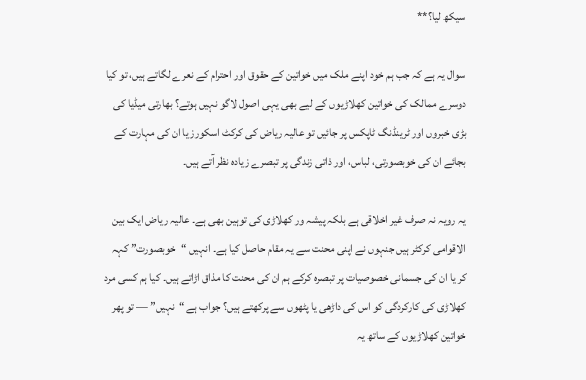سیکھ لیا؟**

سوال یہ ہے کہ جب ہم خود اپنے ملک میں خواتین کے حقوق اور احترام کے نعرے لگاتے ہیں، تو کیا دوسرے ممالک کی خواتین کھلاڑیوں کے لیے بھی یہی اصول لاگو نہیں ہوتے؟ بھارتی میڈیا کی بڑی خبروں اور ٹرینڈنگ ٹاپکس پر جائیں تو عالیہ ریاض کی کرکٹ اسکورز یا ان کی مہارت کے بجائے ان کی خوبصورتی، لباس، اور ذاتی زندگی پر تبصرے زیادہ نظر آتے ہیں۔

یہ رویہ نہ صرف غیر اخلاقی ہے بلکہ پیشہ ور کھلاڑی کی توہین بھی ہے۔ عالیہ ریاض ایک بین الاقوامی کرکٹر ہیں جنہوں نے اپنی محنت سے یہ مقام حاصل کیا ہے۔ انہیں “خوبصورت” کہہ کر یا ان کی جسمانی خصوصیات پر تبصرہ کرکے ہم ان کی محنت کا مذاق اڑاتے ہیں۔ کیا ہم کسی مرد کھلاڑی کی کارکردگی کو اس کی داڑھی یا پٹھوں سے پرکھتے ہیں؟ جواب ہے “نہیں” — تو پھر خواتین کھلاڑیوں کے ساتھ یہ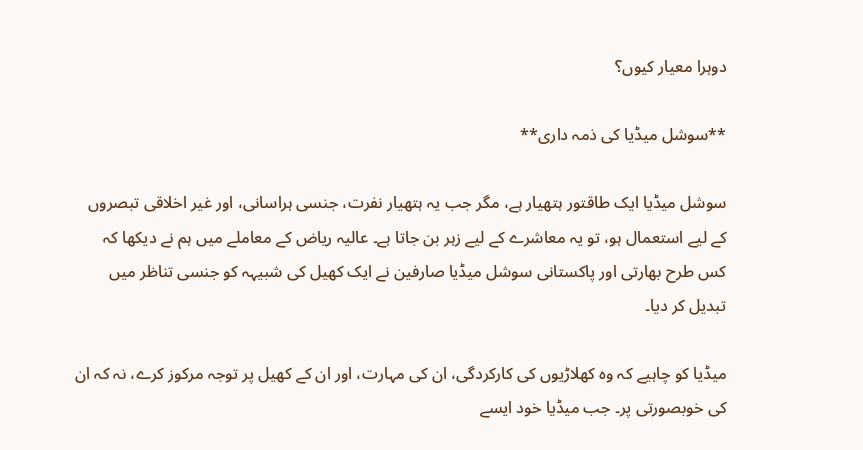دوہرا معیار کیوں؟

**سوشل میڈیا کی ذمہ داری**

سوشل میڈیا ایک طاقتور ہتھیار ہے، مگر جب یہ ہتھیار نفرت، جنسی ہراسانی، اور غیر اخلاقی تبصروں کے لیے استعمال ہو، تو یہ معاشرے کے لیے زہر بن جاتا ہے۔ عالیہ ریاض کے معاملے میں ہم نے دیکھا کہ کس طرح بھارتی اور پاکستانی سوشل میڈیا صارفین نے ایک کھیل کی شبیہہ کو جنسی تناظر میں تبدیل کر دیا۔

میڈیا کو چاہیے کہ وہ کھلاڑیوں کی کارکردگی، ان کی مہارت، اور ان کے کھیل پر توجہ مرکوز کرے، نہ کہ ان کی خوبصورتی پر۔ جب میڈیا خود ایسے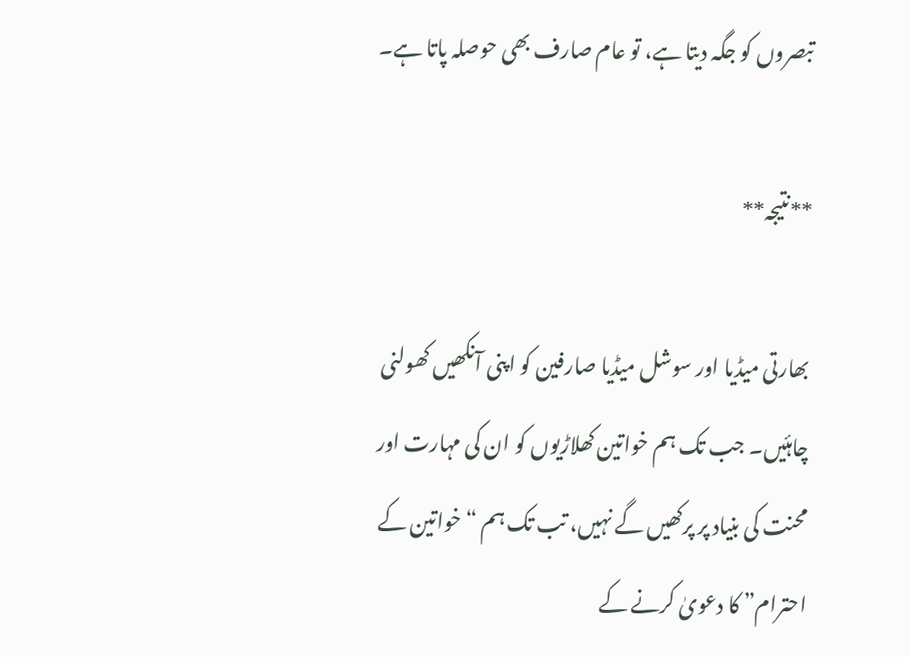تبصروں کو جگہ دیتا ہے، تو عام صارف بھی حوصلہ پاتا ہے۔

**نتیجہ**

بھارتی میڈیا اور سوشل میڈیا صارفین کو اپنی آنکھیں کھولنی چاہئیں۔ جب تک ہم خواتین کھلاڑیوں کو ان کی مہارت اور محنت کی بنیاد پر پرکھیں گے نہیں، تب تک ہم “خواتین کے احترام” کا دعویٰ کرنے کے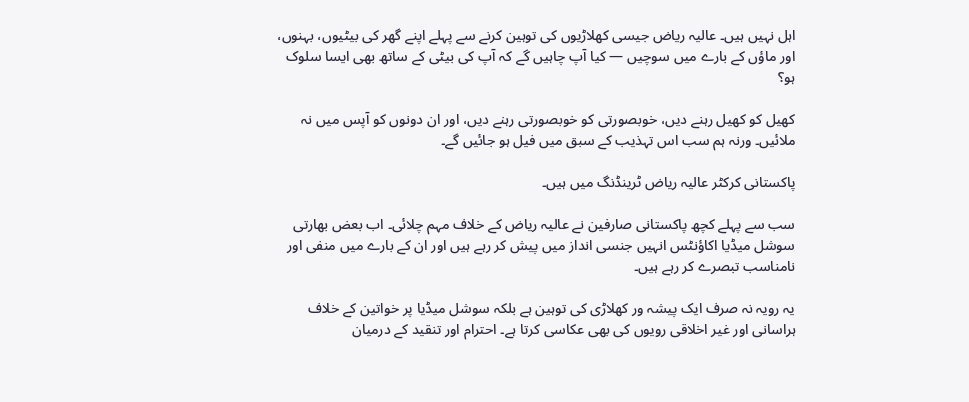اہل نہیں ہیں۔ عالیہ ریاض جیسی کھلاڑیوں کی توہین کرنے سے پہلے اپنے گھر کی بیٹیوں، بہنوں، اور ماؤں کے بارے میں سوچیں — کیا آپ چاہیں گے کہ آپ کی بیٹی کے ساتھ بھی ایسا سلوک ہو؟

کھیل کو کھیل رہنے دیں، خوبصورتی کو خوبصورتی رہنے دیں، اور ان دونوں کو آپس میں نہ ملائیں۔ ورنہ ہم سب اس تہذیب کے سبق میں فیل ہو جائیں گے۔

پاکستانی کرکٹر عالیہ ریاض ٹرینڈنگ میں ہیں۔

سب سے پہلے کچھ پاکستانی صارفین نے عالیہ ریاض کے خلاف مہم چلائی۔ اب بعض بھارتی سوشل میڈیا اکاؤنٹس انہیں جنسی انداز میں پیش کر رہے ہیں اور ان کے بارے میں منفی اور نامناسب تبصرے کر رہے ہیں۔

یہ رویہ نہ صرف ایک پیشہ ور کھلاڑی کی توہین ہے بلکہ سوشل میڈیا پر خواتین کے خلاف ہراسانی اور غیر اخلاقی رویوں کی بھی عکاسی کرتا ہے۔ احترام اور تنقید کے درمیان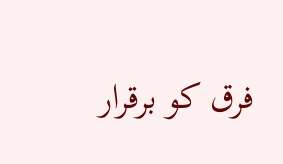فرق کو برقرار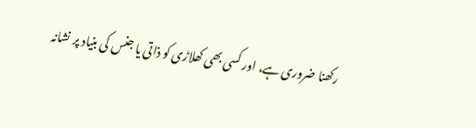رکھنا ضروری ہے، اور کسی بھی کھلاڑی کو ذاتی یا جنس کی بنیاد پر نشانہ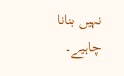نہیں بنانا چاہیے۔